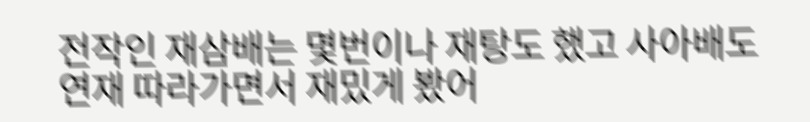전작인 재삼배는 몇번이나 재탕도 했고 사아배도 연재 따라가면서 재밌게 봤어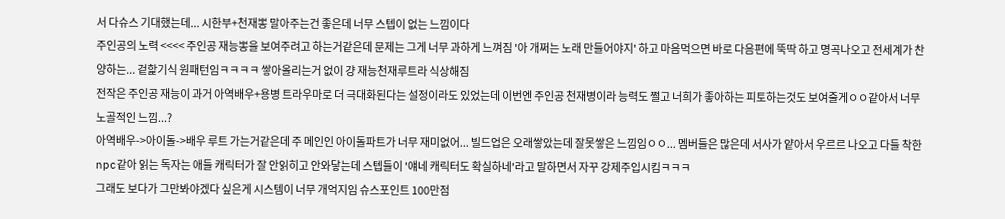서 다슈스 기대했는데... 시한부+천재뽕 말아주는건 좋은데 너무 스텝이 없는 느낌이다
주인공의 노력 <<<< 주인공 재능뽕을 보여주려고 하는거같은데 문제는 그게 너무 과하게 느껴짐 '아 개쩌는 노래 만들어야지' 하고 마음먹으면 바로 다음편에 뚝딱 하고 명곡나오고 전세계가 찬양하는... 겉핥기식 원패턴임ㅋㅋㅋㅋ 쌓아올리는거 없이 걍 재능천재루트라 식상해짐
전작은 주인공 재능이 과거 아역배우+용병 트라우마로 더 극대화된다는 설정이라도 있었는데 이번엔 주인공 천재병이라 능력도 쩔고 너희가 좋아하는 피토하는것도 보여줄게ㅇㅇ같아서 너무 노골적인 느낌...?
아역배우->아이돌->배우 루트 가는거같은데 주 메인인 아이돌파트가 너무 재미없어... 빌드업은 오래쌓았는데 잘못쌓은 느낌임ㅇㅇ... 멤버들은 많은데 서사가 얕아서 우르르 나오고 다들 착한npc같아 읽는 독자는 애들 캐릭터가 잘 안읽히고 안와닿는데 스텝들이 '얘네 캐릭터도 확실하네'라고 말하면서 자꾸 강제주입시킴ㅋㅋㅋ
그래도 보다가 그만봐야겠다 싶은게 시스템이 너무 개억지임 슈스포인트 100만점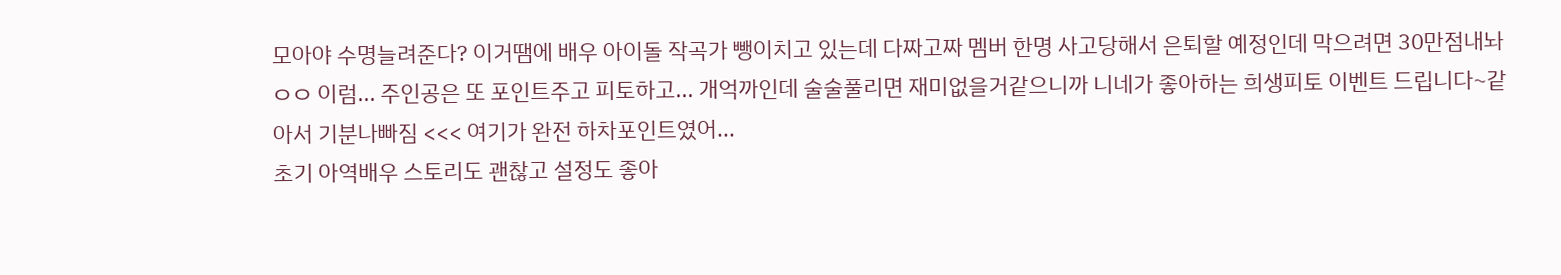모아야 수명늘려준다? 이거땜에 배우 아이돌 작곡가 뺑이치고 있는데 다짜고짜 멤버 한명 사고당해서 은퇴할 예정인데 막으려면 30만점내놔ㅇㅇ 이럼... 주인공은 또 포인트주고 피토하고... 개억까인데 술술풀리면 재미없을거같으니까 니네가 좋아하는 희생피토 이벤트 드립니다~같아서 기분나빠짐 <<< 여기가 완전 하차포인트였어...
초기 아역배우 스토리도 괜찮고 설정도 좋아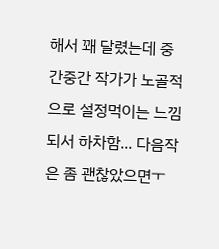해서 꽤 달렸는데 중간중간 작가가 노골적으로 설정먹이는 느낌되서 하차함... 다음작은 좀 괜찮았으면ㅜ